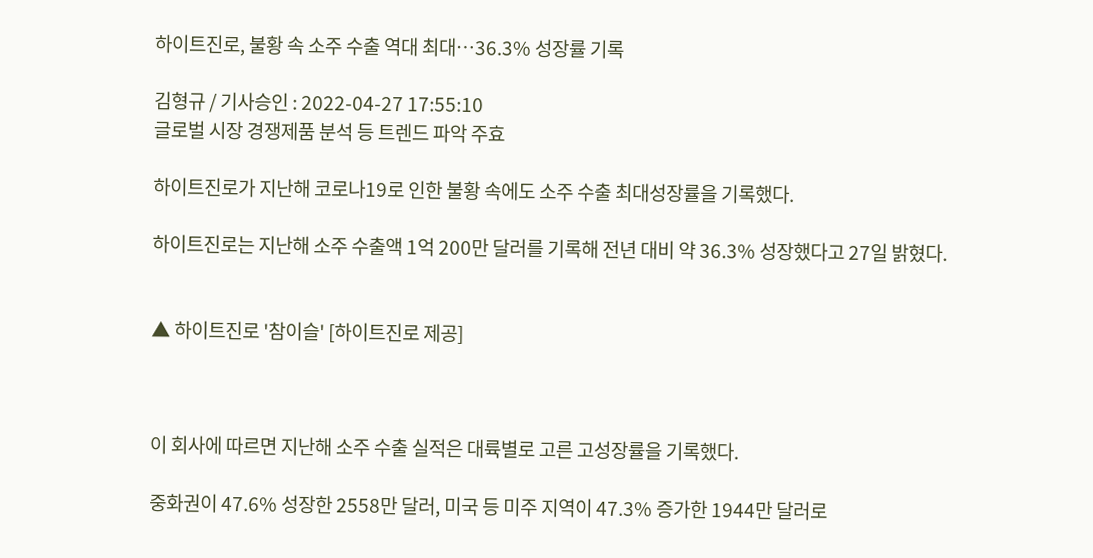하이트진로, 불황 속 소주 수출 역대 최대…36.3% 성장률 기록

김형규 / 기사승인 : 2022-04-27 17:55:10
글로벌 시장 경쟁제품 분석 등 트렌드 파악 주효

하이트진로가 지난해 코로나19로 인한 불황 속에도 소주 수출 최대성장률을 기록했다.

하이트진로는 지난해 소주 수출액 1억 200만 달러를 기록해 전년 대비 약 36.3% 성장했다고 27일 밝혔다.


▲ 하이트진로 '참이슬' [하이트진로 제공]



이 회사에 따르면 지난해 소주 수출 실적은 대륙별로 고른 고성장률을 기록했다.

중화권이 47.6% 성장한 2558만 달러, 미국 등 미주 지역이 47.3% 증가한 1944만 달러로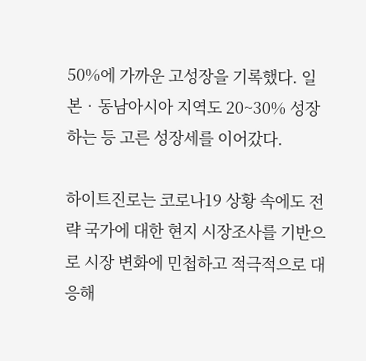50%에 가까운 고성장을 기록했다. 일본‧동남아시아 지역도 20~30% 성장하는 등 고른 성장세를 이어갔다.

하이트진로는 코로나19 상황 속에도 전략 국가에 대한 현지 시장조사를 기반으로 시장 변화에 민첩하고 적극적으로 대응해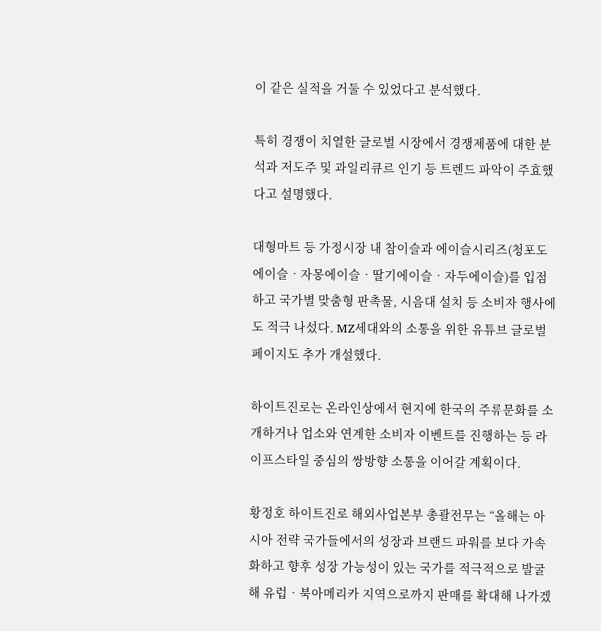이 같은 실적을 거둘 수 있었다고 분석했다.

특히 경쟁이 치열한 글로벌 시장에서 경쟁제품에 대한 분석과 저도주 및 과일리큐르 인기 등 트렌드 파악이 주효했다고 설명했다.

대형마트 등 가정시장 내 참이슬과 에이슬시리즈(청포도에이슬‧자몽에이슬‧딸기에이슬‧자두에이슬)를 입점하고 국가별 맞춤형 판촉물, 시음대 설치 등 소비자 행사에도 적극 나섰다. MZ세대와의 소통을 위한 유튜브 글로벌 페이지도 추가 개설했다.

하이트진로는 온라인상에서 현지에 한국의 주류문화를 소개하거나 업소와 연계한 소비자 이벤트를 진행하는 등 라이프스타일 중심의 쌍방향 소통을 이어갈 계획이다.

황정호 하이트진로 해외사업본부 총괄전무는 “올해는 아시아 전략 국가들에서의 성장과 브랜드 파워를 보다 가속화하고 향후 성장 가능성이 있는 국가를 적극적으로 발굴해 유럽‧북아메리카 지역으로까지 판매를 확대해 나가겠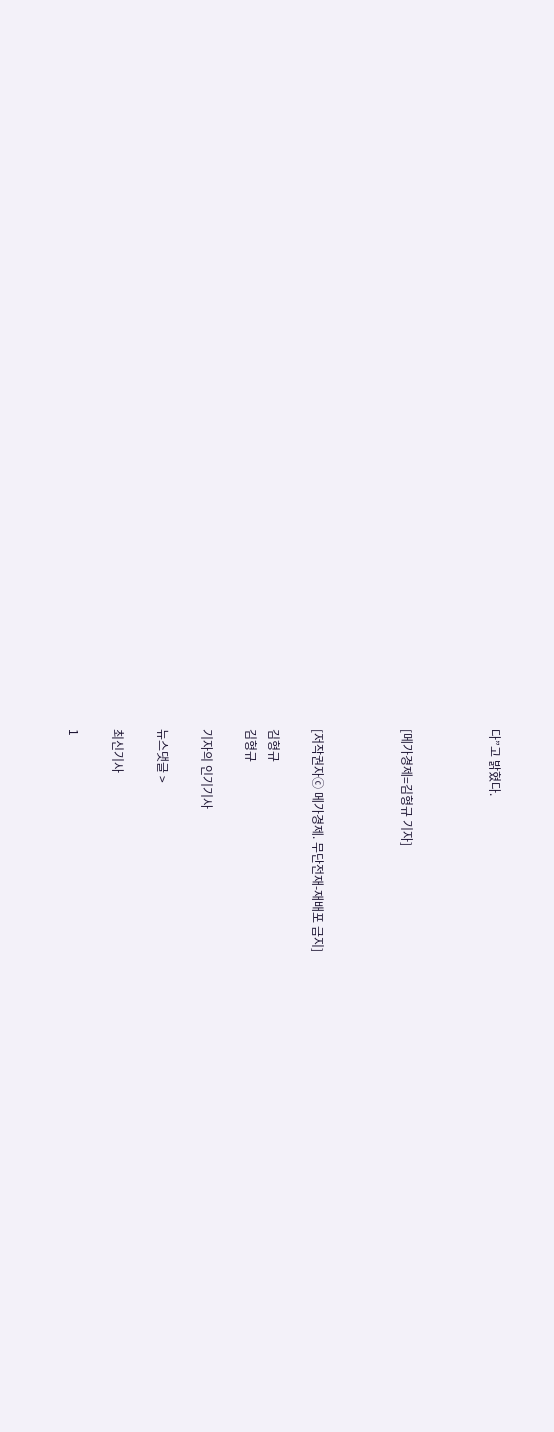다”고 밝혔다.



[메가경제=김형규 기자]



[저작권자ⓒ 메가경제. 무단전재-재배포 금지]

김형규
김형규

기자의 인기기사

뉴스댓글 >

최신기사

1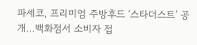파세코, 프리미엄 주방후드 ‘스타더스트’ 공개…백화점서 소비자 접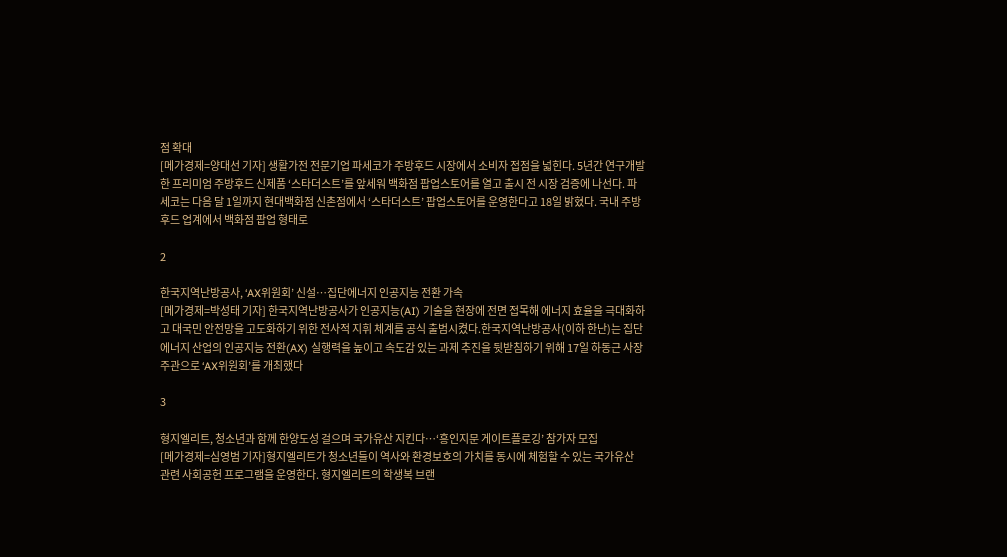점 확대
[메가경제=양대선 기자] 생활가전 전문기업 파세코가 주방후드 시장에서 소비자 접점을 넓힌다. 5년간 연구개발한 프리미엄 주방후드 신제품 ‘스타더스트’를 앞세워 백화점 팝업스토어를 열고 출시 전 시장 검증에 나선다. 파세코는 다음 달 1일까지 현대백화점 신촌점에서 ‘스타더스트’ 팝업스토어를 운영한다고 18일 밝혔다. 국내 주방후드 업계에서 백화점 팝업 형태로

2

한국지역난방공사, ‘AX위원회’ 신설…집단에너지 인공지능 전환 가속
[메가경제=박성태 기자] 한국지역난방공사가 인공지능(AI) 기술을 현장에 전면 접목해 에너지 효율을 극대화하고 대국민 안전망을 고도화하기 위한 전사적 지휘 체계를 공식 출범시켰다.한국지역난방공사(이하 한난)는 집단에너지 산업의 인공지능 전환(AX) 실행력을 높이고 속도감 있는 과제 추진을 뒷받침하기 위해 17일 하동근 사장 주관으로 ‘AX위원회’를 개최했다

3

형지엘리트, 청소년과 함께 한양도성 걸으며 국가유산 지킨다…‘흥인지문 게이트플로깅’ 참가자 모집
[메가경제=심영범 기자]형지엘리트가 청소년들이 역사와 환경보호의 가치를 동시에 체험할 수 있는 국가유산 관련 사회공헌 프로그램을 운영한다. 형지엘리트의 학생복 브랜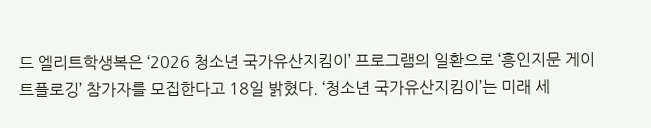드 엘리트학생복은 ‘2026 청소년 국가유산지킴이’ 프로그램의 일환으로 ‘흥인지문 게이트플로깅’ 참가자를 모집한다고 18일 밝혔다. ‘청소년 국가유산지킴이’는 미래 세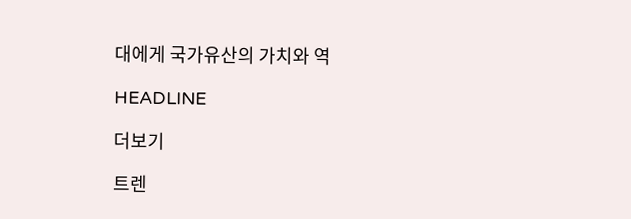대에게 국가유산의 가치와 역

HEADLINE

더보기

트렌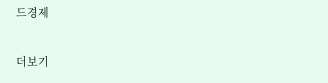드경제

더보기